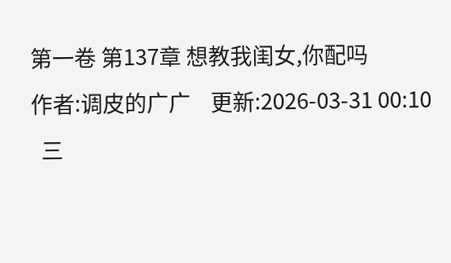第一卷 第137章 想教我闺女,你配吗
作者:调皮的广广    更新:2026-03-31 00:10
  三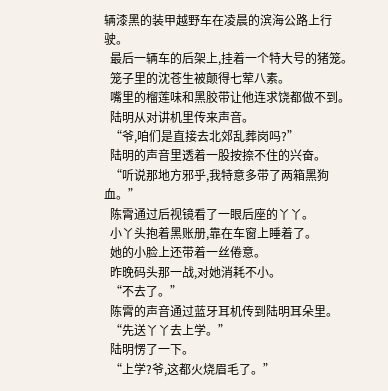辆漆黑的装甲越野车在凌晨的滨海公路上行驶。
  最后一辆车的后架上,挂着一个特大号的猪笼。
  笼子里的沈苍生被颠得七荤八素。
  嘴里的榴莲味和黑胶带让他连求饶都做不到。
  陆明从对讲机里传来声音。
  “爷,咱们是直接去北郊乱葬岗吗?”
  陆明的声音里透着一股按捺不住的兴奋。
  “听说那地方邪乎,我特意多带了两箱黑狗血。”
  陈霄通过后视镜看了一眼后座的丫丫。
  小丫头抱着黑账册,靠在车窗上睡着了。
  她的小脸上还带着一丝倦意。
  昨晚码头那一战,对她消耗不小。
  “不去了。”
  陈霄的声音通过蓝牙耳机传到陆明耳朵里。
  “先送丫丫去上学。”
  陆明愣了一下。
  “上学?爷,这都火烧眉毛了。”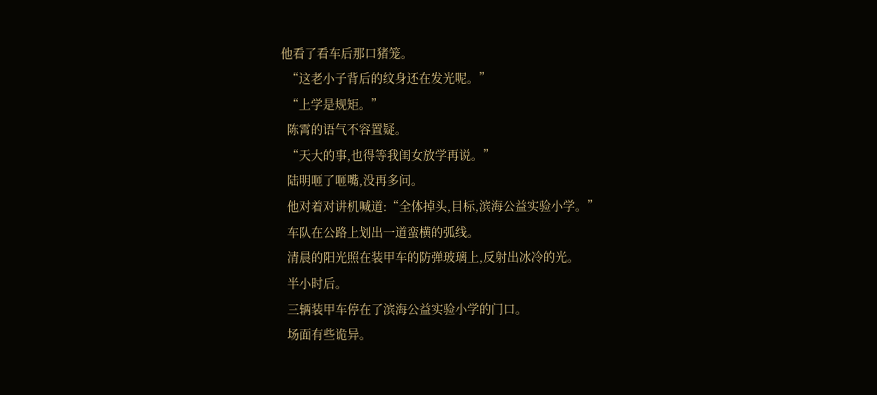他看了看车后那口猪笼。
  “这老小子背后的纹身还在发光呢。”
  “上学是规矩。”
  陈霄的语气不容置疑。
  “天大的事,也得等我闺女放学再说。”
  陆明咂了咂嘴,没再多问。
  他对着对讲机喊道:“全体掉头,目标,滨海公益实验小学。”
  车队在公路上划出一道蛮横的弧线。
  清晨的阳光照在装甲车的防弹玻璃上,反射出冰冷的光。
  半小时后。
  三辆装甲车停在了滨海公益实验小学的门口。
  场面有些诡异。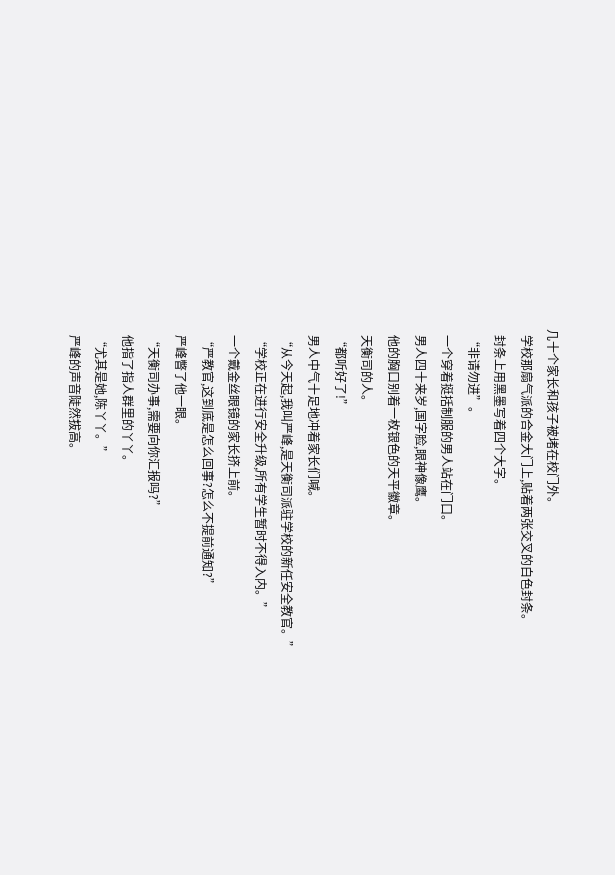几十个家长和孩子被堵在校门外。
  学校那扇气派的合金大门上,贴着两张交叉的白色封条。
  封条上用黑墨写着四个大字。
  “非请勿进”。
  一个穿着挺括制服的男人站在门口。
  男人四十来岁,国字脸,眼神像鹰。
  他的胸口别着一枚银色的天平徽章。
  天衡司的人。
  “都听好了!”
  男人中气十足地冲着家长们喊。
  “从今天起,我叫严峰,是天衡司派驻学校的新任安全教官。”
  “学校正在进行安全升级,所有学生暂时不得入内。”
  一个戴金丝眼镜的家长挤上前。
  “严教官,这到底是怎么回事?怎么不提前通知?”
  严峰瞥了他一眼。
  “天衡司办事,需要向你汇报吗?”
  他指了指人群里的丫丫。
  “尤其是她,陈丫丫。”
  严峰的声音陡然拔高。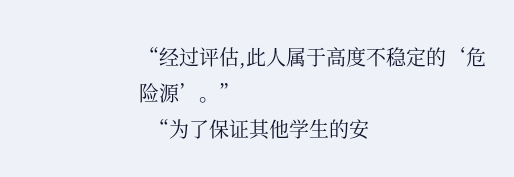“经过评估,此人属于高度不稳定的‘危险源’。”
  “为了保证其他学生的安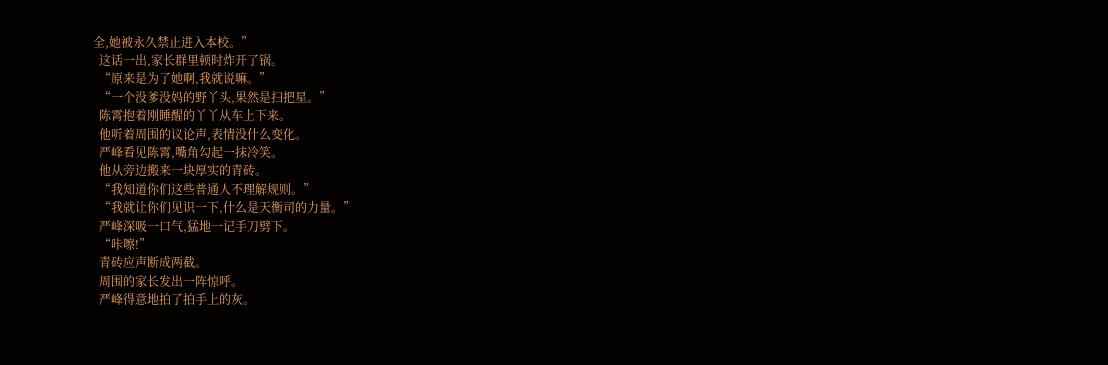全,她被永久禁止进入本校。”
  这话一出,家长群里顿时炸开了锅。
  “原来是为了她啊,我就说嘛。”
  “一个没爹没妈的野丫头,果然是扫把星。”
  陈霄抱着刚睡醒的丫丫从车上下来。
  他听着周围的议论声,表情没什么变化。
  严峰看见陈霄,嘴角勾起一抹冷笑。
  他从旁边搬来一块厚实的青砖。
  “我知道你们这些普通人不理解规则。”
  “我就让你们见识一下,什么是天衡司的力量。”
  严峰深吸一口气,猛地一记手刀劈下。
  “咔嚓!”
  青砖应声断成两截。
  周围的家长发出一阵惊呼。
  严峰得意地拍了拍手上的灰。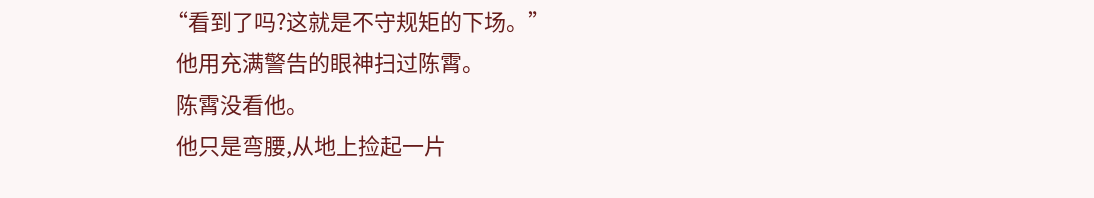“看到了吗?这就是不守规矩的下场。”
  他用充满警告的眼神扫过陈霄。
  陈霄没看他。
  他只是弯腰,从地上捡起一片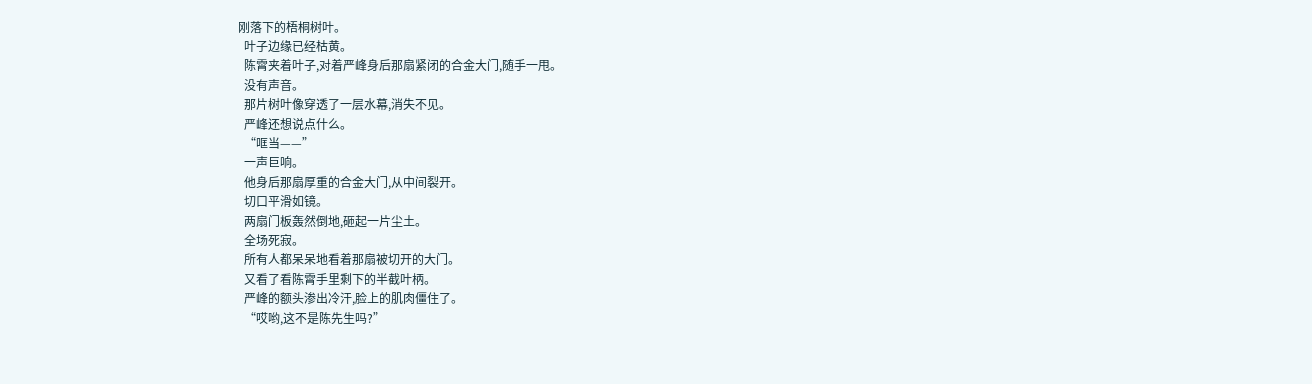刚落下的梧桐树叶。
  叶子边缘已经枯黄。
  陈霄夹着叶子,对着严峰身后那扇紧闭的合金大门,随手一甩。
  没有声音。
  那片树叶像穿透了一层水幕,消失不见。
  严峰还想说点什么。
  “哐当——”
  一声巨响。
  他身后那扇厚重的合金大门,从中间裂开。
  切口平滑如镜。
  两扇门板轰然倒地,砸起一片尘土。
  全场死寂。
  所有人都呆呆地看着那扇被切开的大门。
  又看了看陈霄手里剩下的半截叶柄。
  严峰的额头渗出冷汗,脸上的肌肉僵住了。
  “哎哟,这不是陈先生吗?”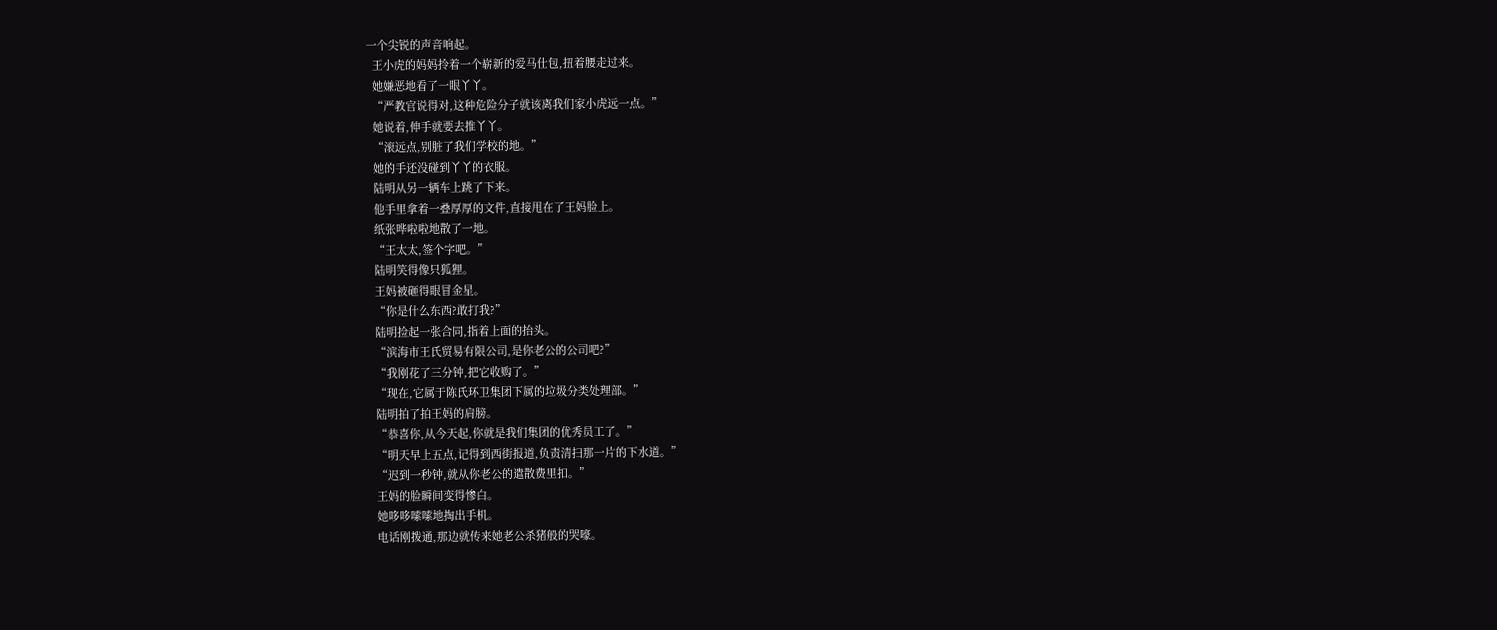一个尖锐的声音响起。
  王小虎的妈妈拎着一个崭新的爱马仕包,扭着腰走过来。
  她嫌恶地看了一眼丫丫。
  “严教官说得对,这种危险分子就该离我们家小虎远一点。”
  她说着,伸手就要去推丫丫。
  “滚远点,别脏了我们学校的地。”
  她的手还没碰到丫丫的衣服。
  陆明从另一辆车上跳了下来。
  他手里拿着一叠厚厚的文件,直接甩在了王妈脸上。
  纸张哗啦啦地散了一地。
  “王太太,签个字吧。”
  陆明笑得像只狐狸。
  王妈被砸得眼冒金星。
  “你是什么东西?敢打我?”
  陆明捡起一张合同,指着上面的抬头。
  “滨海市王氏贸易有限公司,是你老公的公司吧?”
  “我刚花了三分钟,把它收购了。”
  “现在,它属于陈氏环卫集团下属的垃圾分类处理部。”
  陆明拍了拍王妈的肩膀。
  “恭喜你,从今天起,你就是我们集团的优秀员工了。”
  “明天早上五点,记得到西街报道,负责清扫那一片的下水道。”
  “迟到一秒钟,就从你老公的遣散费里扣。”
  王妈的脸瞬间变得惨白。
  她哆哆嗦嗦地掏出手机。
  电话刚拨通,那边就传来她老公杀猪般的哭嚎。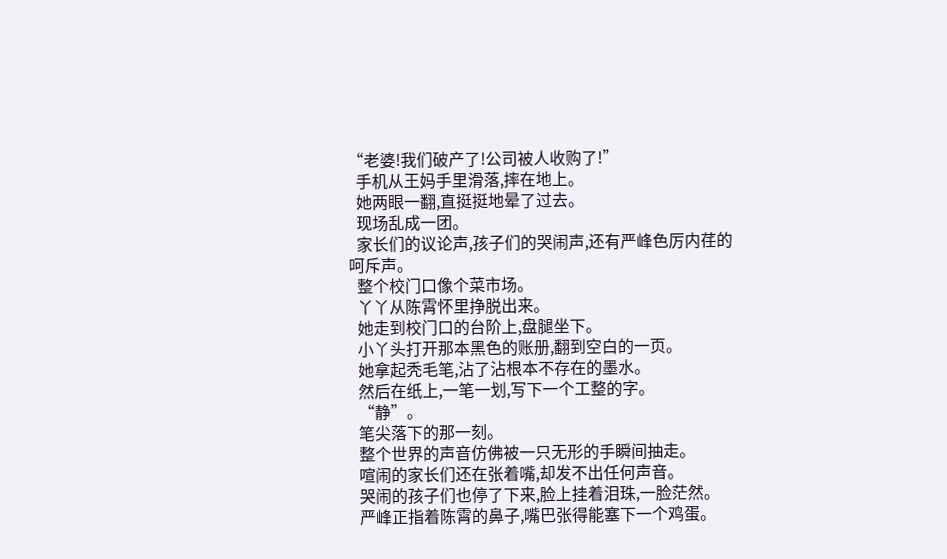“老婆!我们破产了!公司被人收购了!”
  手机从王妈手里滑落,摔在地上。
  她两眼一翻,直挺挺地晕了过去。
  现场乱成一团。
  家长们的议论声,孩子们的哭闹声,还有严峰色厉内荏的呵斥声。
  整个校门口像个菜市场。
  丫丫从陈霄怀里挣脱出来。
  她走到校门口的台阶上,盘腿坐下。
  小丫头打开那本黑色的账册,翻到空白的一页。
  她拿起秃毛笔,沾了沾根本不存在的墨水。
  然后在纸上,一笔一划,写下一个工整的字。
  “静”。
  笔尖落下的那一刻。
  整个世界的声音仿佛被一只无形的手瞬间抽走。
  喧闹的家长们还在张着嘴,却发不出任何声音。
  哭闹的孩子们也停了下来,脸上挂着泪珠,一脸茫然。
  严峰正指着陈霄的鼻子,嘴巴张得能塞下一个鸡蛋。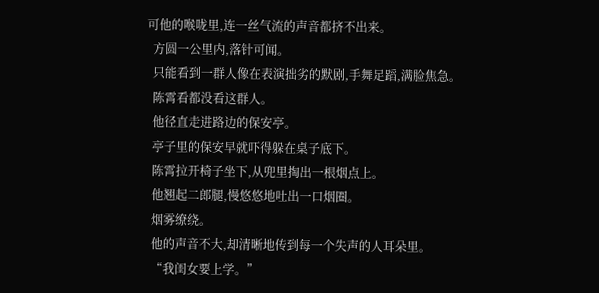可他的喉咙里,连一丝气流的声音都挤不出来。
  方圆一公里内,落针可闻。
  只能看到一群人像在表演拙劣的默剧,手舞足蹈,满脸焦急。
  陈霄看都没看这群人。
  他径直走进路边的保安亭。
  亭子里的保安早就吓得躲在桌子底下。
  陈霄拉开椅子坐下,从兜里掏出一根烟点上。
  他翘起二郎腿,慢悠悠地吐出一口烟圈。
  烟雾缭绕。
  他的声音不大,却清晰地传到每一个失声的人耳朵里。
  “我闺女要上学。”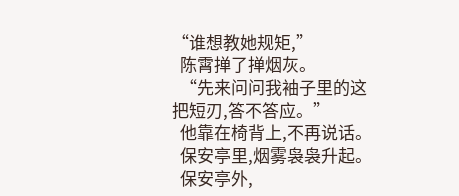“谁想教她规矩,”
  陈霄掸了掸烟灰。
  “先来问问我袖子里的这把短刃,答不答应。”
  他靠在椅背上,不再说话。
  保安亭里,烟雾袅袅升起。
  保安亭外,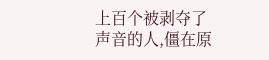上百个被剥夺了声音的人,僵在原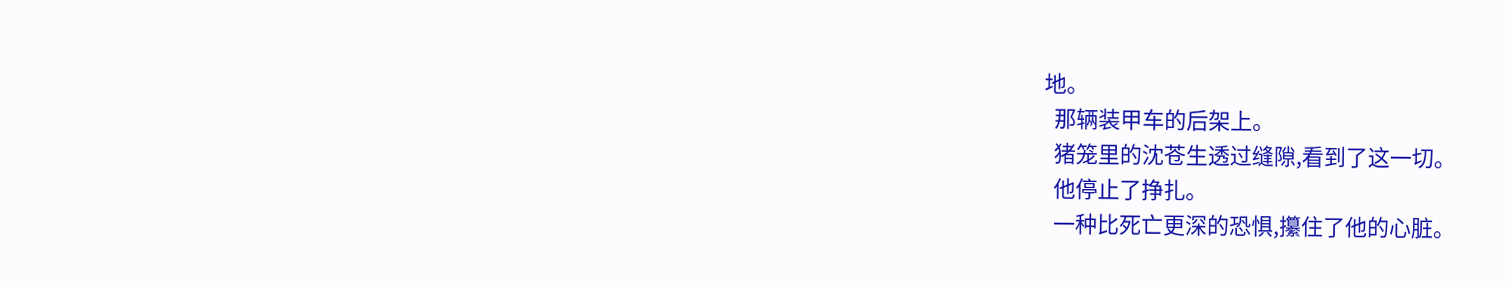地。
  那辆装甲车的后架上。
  猪笼里的沈苍生透过缝隙,看到了这一切。
  他停止了挣扎。
  一种比死亡更深的恐惧,攥住了他的心脏。